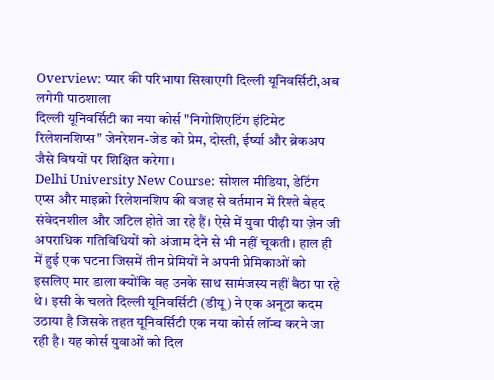Overview: प्यार की परिभाषा सिखाएगी दिल्ली यूनिवर्सिटी,अब लगेगी पाठशाला
दिल्ली यूनिवर्सिटी का नया कोर्स "निगोशिएटिंग इंटिमेट रिलेशनशिप्स" जेनरेशन-जेड को प्रेम, दोस्ती, ईर्ष्या और ब्रेकअप जैसे विषयों पर शिक्षित करेगा।
Delhi University New Course: सोशल मीडिया, डेटिंग एप्स और माइक्रो रिलेशनशिप की वजह से वर्तमान में रिश्ते बेहद संवेदनशील और जटिल होते जा रहे हैं। ऐसे में युवा पीढ़ी या ज़ेन जी अपराधिक गतिविधियों को अंजाम देने से भी नहीं चूकती। हाल ही में हुई एक घटना जिसमें तीन प्रेमियों ने अपनी प्रेमिकाओं को इसलिए मार डाला क्योंकि वह उनके साथ सामंजस्य नहीं बैठा पा रहे थे। इसी के चलते दिल्ली यूनिवर्सिटी (डीयू) ने एक अनूठा कदम उठाया है जिसके तहत यूनिवर्सिटी एक नया कोर्स लॉन्च करने जा रही है। यह कोर्स युवाओं को दिल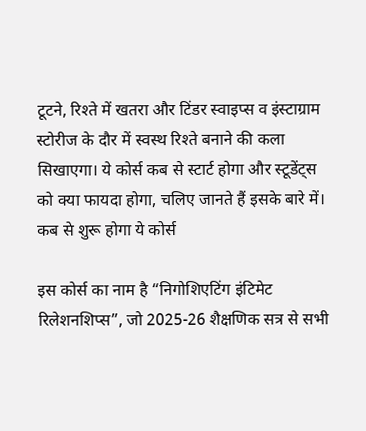टूटने, रिश्ते में खतरा और टिंडर स्वाइप्स व इंस्टाग्राम स्टोरीज के दौर में स्वस्थ रिश्ते बनाने की कला सिखाएगा। ये कोर्स कब से स्टार्ट होगा और स्टूडेंट्स को क्या फायदा होगा, चलिए जानते हैं इसके बारे में।
कब से शुरू होगा ये कोर्स

इस कोर्स का नाम है “निगोशिएटिंग इंटिमेट रिलेशनशिप्स”, जो 2025-26 शैक्षणिक सत्र से सभी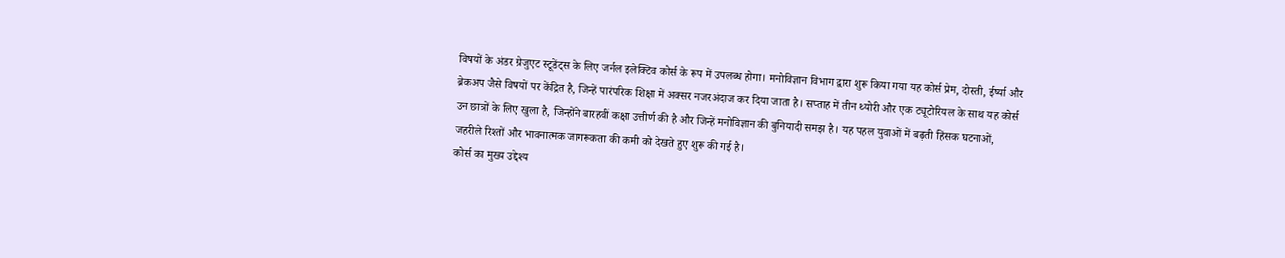विषयों के अंडर ग्रेजुएट स्टूडेंट्स के लिए जर्नल इलेक्टिव कोर्स के रूप में उपलब्ध होगा। मनोविज्ञान विभाग द्वारा शुरू किया गया यह कोर्स प्रेम, दोस्ती, ईर्ष्या और ब्रेकअप जैसे विषयों पर केंद्रित है, जिन्हें पारंपरिक शिक्षा में अक्सर नजरअंदाज कर दिया जाता है। सप्ताह में तीन थ्योरी और एक ट्यूटोरियल के साथ यह कोर्स उन छात्रों के लिए खुला है, जिन्होंने बारहवीं कक्षा उत्तीर्ण की है और जिन्हें मनोविज्ञान की बुनियादी समझ है। यह पहल युवाओं में बढ़ती हिंसक घटनाओं, जहरीले रिश्तों और भावनात्मक जागरूकता की कमी को देखते हुए शुरू की गई है।
कोर्स का मुख्य उद्देश्य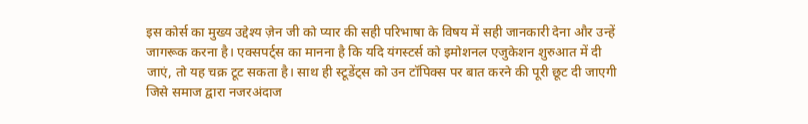इस कोर्स का मुख्य उद्देश्य ज़ेन जी को प्यार की सही परिभाषा के विषय में सही जानकारी देना और उन्हें जागरूक करना है। एक्सपर्ट्स का मानना है कि यदि यंगस्टर्स को इमोशनल एजुकेशन शुरुआत में दी जाएं, तो यह चक्र टूट सकता है। साथ ही स्टूडेंट्स को उन टॉपिक्स पर बात करने की पूरी छूट दी जाएगी जिसे समाज द्वारा नजरअंदाज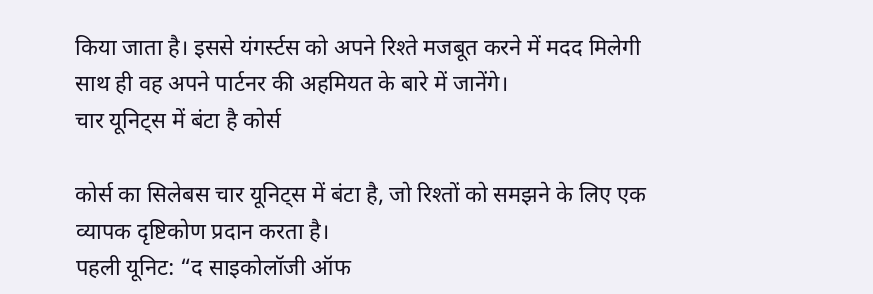किया जाता है। इससे यंगर्स्टस को अपने रिश्ते मजबूत करने में मदद मिलेगी साथ ही वह अपने पार्टनर की अहमियत के बारे में जानेंगे।
चार यूनिट्स में बंटा है कोर्स

कोर्स का सिलेबस चार यूनिट्स में बंटा है, जो रिश्तों को समझने के लिए एक व्यापक दृष्टिकोण प्रदान करता है।
पहली यूनिट: “द साइकोलॉजी ऑफ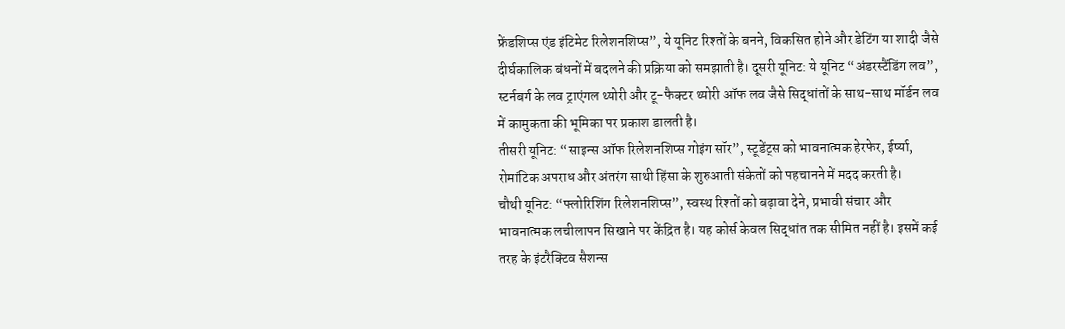फ्रेंडशिप्स एंड इंटिमेट रिलेशनशिप्स”, ये यूनिट रिश्तों के बनने, विकसित होने और डेटिंग या शादी जैसे दीर्घकालिक बंधनों में बदलने की प्रक्रिया को समझाती है। दूसरी यूनिट: ये यूनिट “अंडरस्टैंडिंग लव”, स्टर्नबर्ग के लव ट्राएंगल थ्योरी और टू-फैक्टर थ्योरी ऑफ लव जैसे सिद्धांतों के साथ-साथ मॉर्डन लव में कामुकता की भूमिका पर प्रकाश डालती है।
तीसरी यूनिट: “साइन्स ऑफ रिलेशनशिप्स गोइंग सॉर”, स्टूडेंट्स को भावनात्मक हेरफेर, ईर्ष्या, रोमांटिक अपराध और अंतरंग साथी हिंसा के शुरुआती संकेतों को पहचानने में मदद करती है।
चौथी यूनिट: “फ्लोरिशिंग रिलेशनशिप्स”, स्वस्थ रिश्तों को बढ़ावा देने, प्रभावी संचार और भावनात्मक लचीलापन सिखाने पर केंद्रित है। यह कोर्स केवल सिद्धांत तक सीमित नहीं है। इसमें कई तरह के इंटरैक्टिव सैशन्स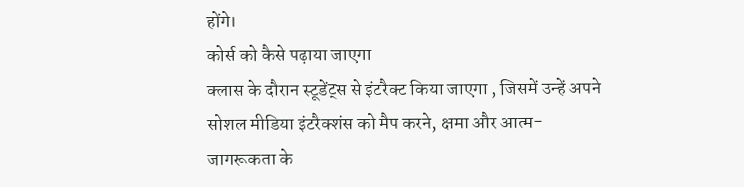होंगे।
कोर्स को कैसे पढ़ाया जाएगा
क्लास के दौरान स्टूडेंट्स से इंटरैक्ट किया जाएगा , जिसमें उन्हें अपने सोशल मीडिया इंटरैक्शंस को मैप करने, क्षमा और आत्म-जागरूकता के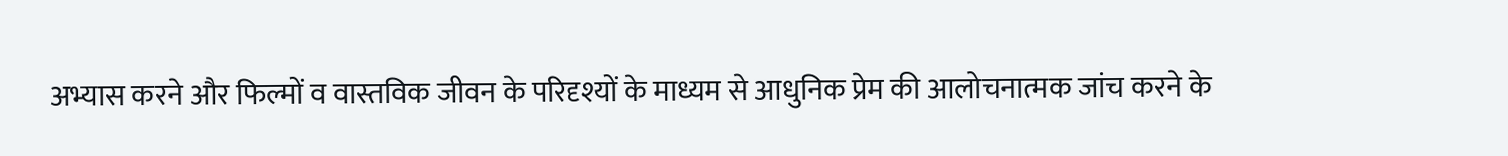अभ्यास करने और फिल्मों व वास्तविक जीवन के परिदृश्यों के माध्यम से आधुनिक प्रेम की आलोचनात्मक जांच करने के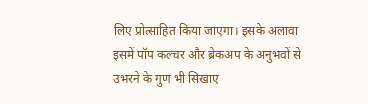लिए प्रोत्साहित किया जाएगा। इसके अलावा इसमें पॉप कल्चर और ब्रेकअप के अनुभवों से उभरने के गुण भी सिखाए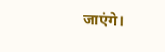जाएंगे।